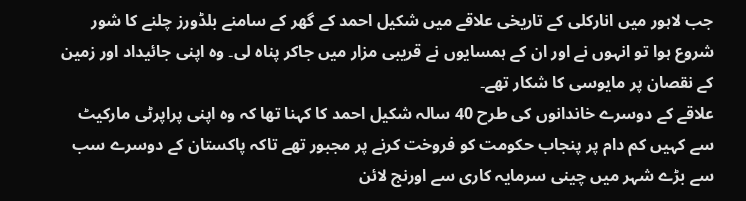جب لاہور میں انارکلی کے تاریخی علاقے میں شکیل احمد کے گھر کے سامنے بلڈورز چلنے کا شور شروع ہوا تو انہوں نے اور ان کے ہمسایوں نے قریبی مزار میں جاکر پناہ لی۔ وہ اپنی جائیداد اور زمین کے نقصان پر مایوسی کا شکار تھے۔
علاقے کے دوسرے خاندانوں کی طرح 40 سالہ شکیل احمد کا کہنا تھا کہ وہ اپنی پراپرٹی مارکیٹ سے کہیں کم دام پر پنجاب حکومت کو فروخت کرنے پر مجبور تھے تاکہ پاکستان کے دوسرے سب سے بڑے شہر میں چینی سرمایہ کاری سے اورنج لائن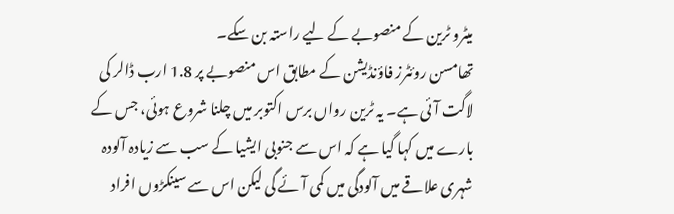میٹرو ٹرین کے منصوبے کے لیے راستہ بن سکے۔
تھامسن روئٹرز فاؤنڈیشن کے مطابق اس منصوبے پر 1.8 ارب ڈالر کی لاگت آئی ہے۔ یہ ٹرین رواں برس اکتوبر میں چلنا شروع ہوئی، جس کے بارے میں کہا گیا ہے کہ اس سے جنوبی ایشیا کے سب سے زیادہ آلودہ شہری علاقے میں آلودگی میں کمی آئے گی لیکن اس سے سینکڑوں افراد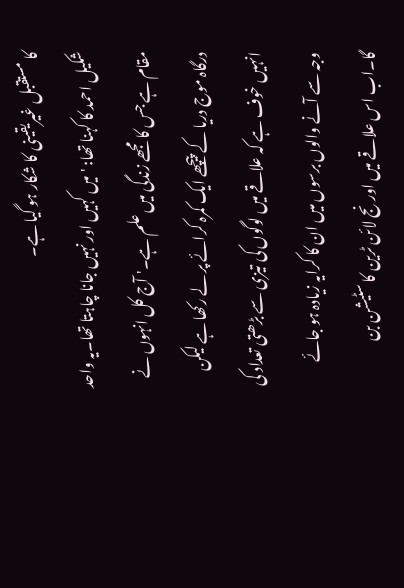کا مستقبل غیریقینی کا شکار ہو گیا ہے۔
شکیل احمد کا کہنا تھا: 'میں کہیں اور نہیں جانا چاہتا تھا۔یہ واحد مقام ہے جس کا مجھے زندگی میں علم ہے۔' آج کل انہوں نے درگاہ موج دریا کے پیچھے ایک کمرہ کرائے پر لے رکھا ہے لیکن انہیں خوف ہے کہ علاقے میں لوگوں کی تیزی سے بڑھتی تعداد کی وجہ سے آنے والوں برسوں میں ان کا کرایہ زیادہ ہو جائے گا۔اب اس علاقے میں اورنج لائن ٹرین کا سٹیشن بن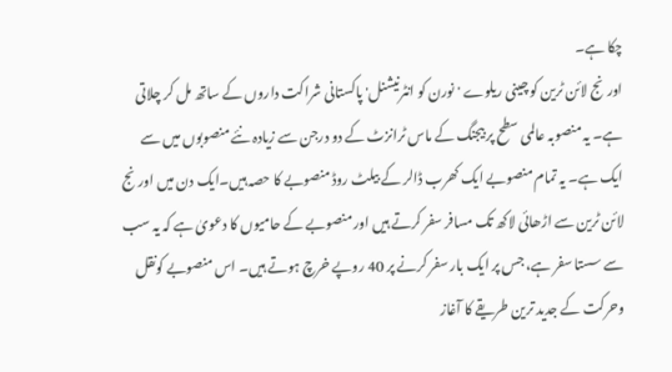چکا ہے۔
اورنج لائن ٹرین کو چینی ریلوے 'نورن کو انٹرنیشنل' پاکستانی شراکت داروں کے ساتھ مل کر چلاتی ہے۔ یہ منصوبہ عالمی سطح پر بیجنگ کے ماس ٹرانزٹ کے دو درجن سے زیادہ نئے منصوبوں میں سے ایک ہے۔ یہ تمام منصوبے ایک کھرب ڈالر کے بیلٹ روڈ منصوبے کا حصہ ہیں۔ایک دن میں اورنج لائن ٹرین سے اڑھائی لاکھ تک مسافر سفر کرتے ہیں اور منصوبے کے حامیوں کا دعویٰ ہے کہ یہ سب سے سستا سفر ہے، جس پر ایک بار سفر کرنے پر 40 روپے خرچ ہوتے ہیں۔ اس منصوبے کونقل وحرکت کے جدید ترین طریقے کا آغاز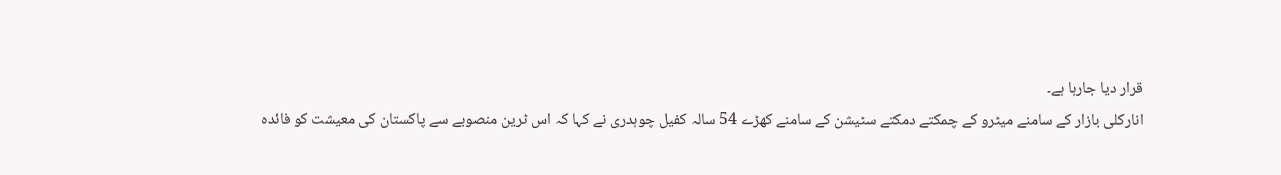قرار دیا جارہا ہے۔
انارکلی بازار کے سامنے میٹرو کے چمکتے دمکتے سٹیشن کے سامنے کھڑے 54 سالہ کفیل چوہدری نے کہا کہ اس ٹرین منصوبے سے پاکستان کی معیشت کو فائدہ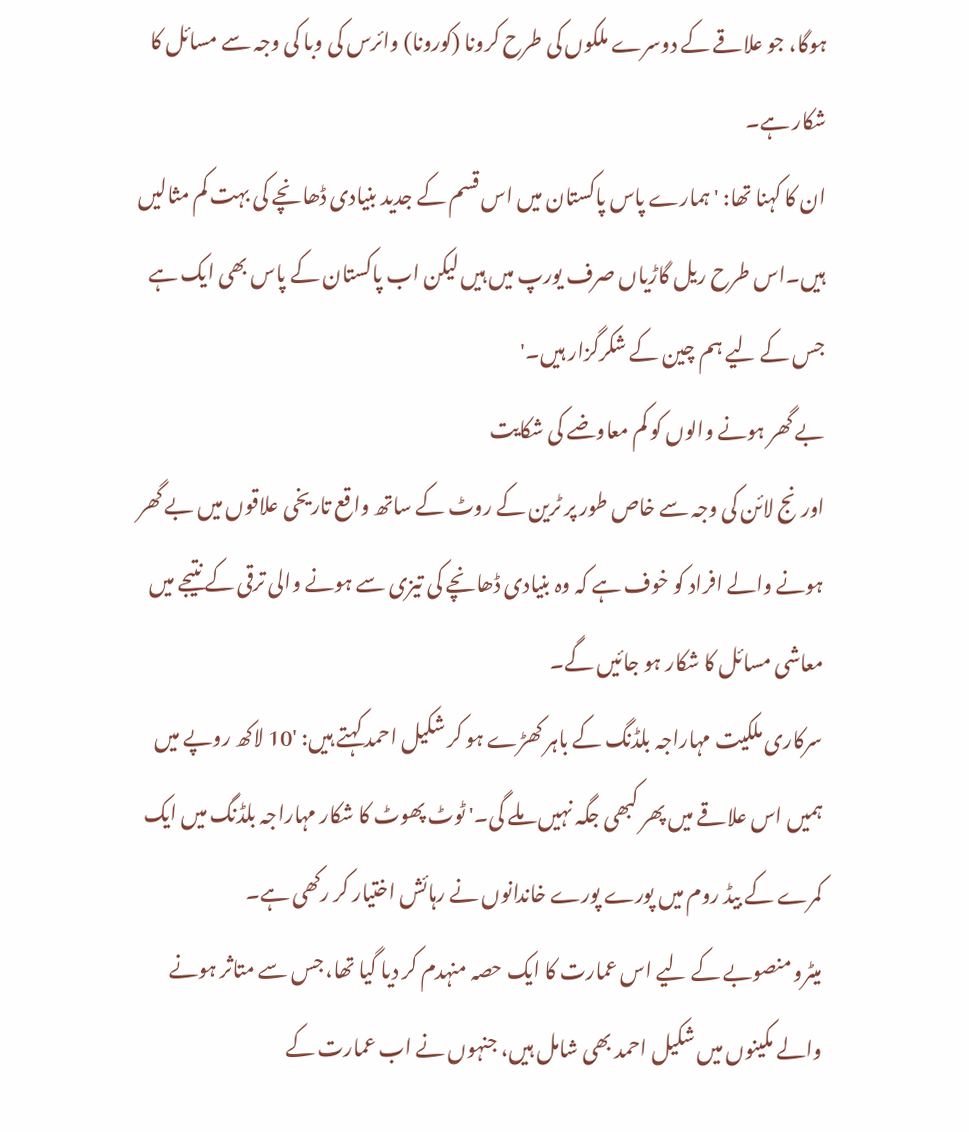ہوگا، جو علاقے کے دوسرے ملکوں کی طرح کرونا (کورونا) وائرس کی وبا کی وجہ سے مسائل کا شکار ہے۔
ان کا کہنا تھا: 'ہمارے پاس پاکستان میں اس قسم کے جدید بنیادی ڈھانچے کی بہت کم مثالیں ہیں۔اس طرح ریل گاڑیاں صرف یورپ میں ہیں لیکن اب پاکستان کے پاس بھی ایک ہے جس کے لیے ہم چین کے شکرگزار ہیں۔'
بے گھر ہونے والوں کو کم معاوضے کی شکایت
اورنج لائن کی وجہ سے خاص طور پر ٹرین کے روٹ کے ساتھ واقع تاریخی علاقوں میں بے گھر ہونے والے افراد کو خوف ہے کہ وہ بنیادی ڈھانچے کی تیزی سے ہونے والی ترقی کے نتیجے میں معاشی مسائل کا شکار ہو جائیں گے۔
سرکاری ملکیت مہاراجہ بلڈنگ کے باہر کھڑے ہو کر شکیل احمد کہتے ہیں: '10 لاکھ روپے میں ہمیں اس علاقے میں پھر کبھی جگہ نہیں ملے گی۔' ٹوٹ پھوٹ کا شکار مہاراجہ بلڈنگ میں ایک کمرے کے بیڈ روم میں پورے پورے خاندانوں نے رہائش اختیار کر رکھی ہے۔
میٹرو منصوبے کے لیے اس عمارت کا ایک حصہ منہدم کر دیا گیا تھا، جس سے متاثر ہونے والے مکینوں میں شکیل احمد بھی شامل ہیں، جنہوں نے اب عمارت کے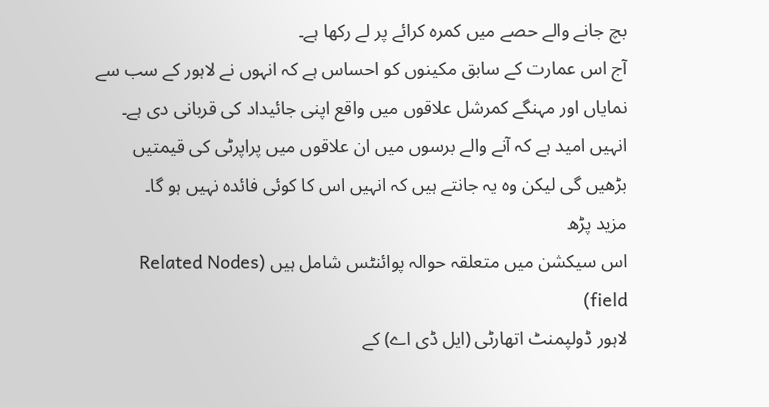بچ جانے والے حصے میں کمرہ کرائے پر لے رکھا ہے۔
آج اس عمارت کے سابق مکینوں کو احساس ہے کہ انہوں نے لاہور کے سب سے نمایاں اور مہنگے کمرشل علاقوں میں واقع اپنی جائیداد کی قربانی دی ہے۔ انہیں امید ہے کہ آنے والے برسوں میں ان علاقوں میں پراپرٹی کی قیمتیں بڑھیں گی لیکن وہ یہ جانتے ہیں کہ انہیں اس کا کوئی فائدہ نہیں ہو گا۔
مزید پڑھ
اس سیکشن میں متعلقہ حوالہ پوائنٹس شامل ہیں (Related Nodes field)
لاہور ڈولپمنٹ اتھارٹی (ایل ڈی اے) کے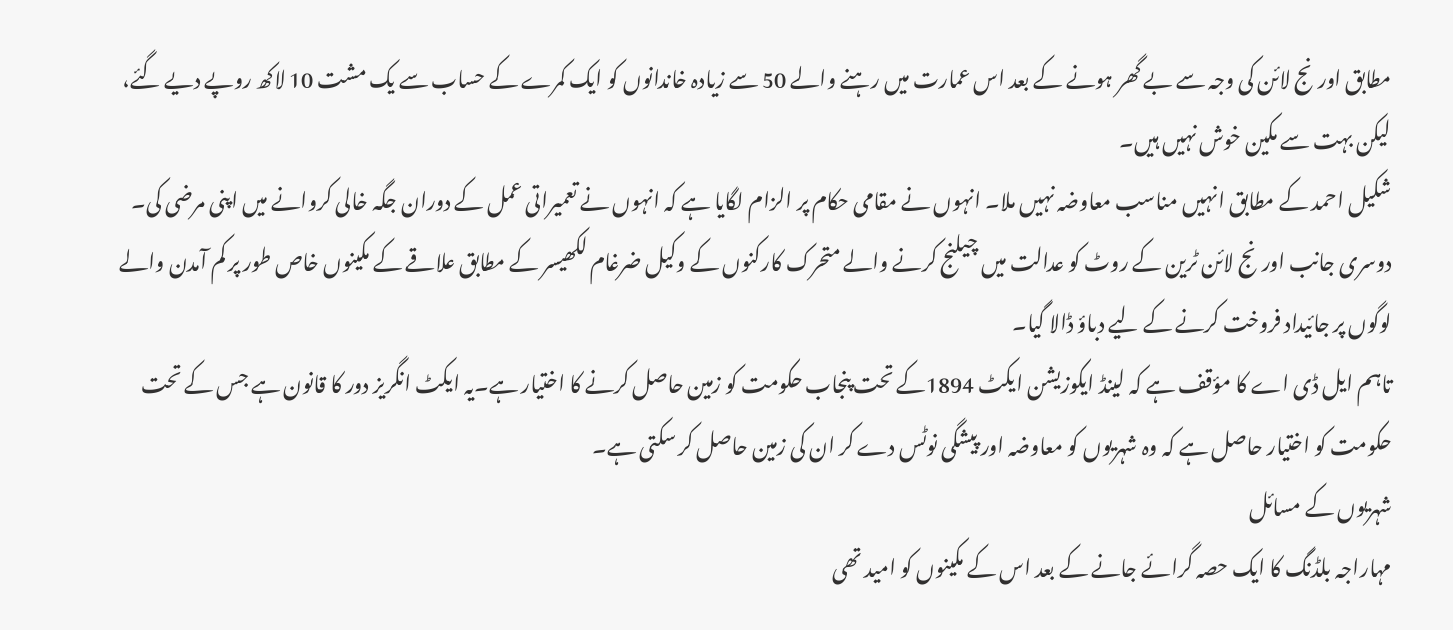مطابق اورنج لائن کی وجہ سے بے گھر ہونے کے بعد اس عمارت میں رہنے والے 50 سے زیادہ خاندانوں کو ایک کمرے کے حساب سے یک مشت 10 لاکھ روپے دیے گئے، لیکن بہت سے مکین خوش نہیں ہیں۔
شکیل احمد کے مطابق انہیں مناسب معاوضہ نہیں ملا۔ انہوں نے مقامی حکام پر الزام لگایا ہے کہ انہوں نے تعمیراتی عمل کے دوران جگہ خالی کروانے میں اپنی مرضی کی۔
دوسری جانب اورنج لائن ٹرین کے روٹ کو عدالت میں چیلنج کرنے والے متحرک کارکنوں کے وکیل ضرغام لکھیسر کے مطابق علاقے کے مکینوں خاص طور پر کم آمدن والے لوگوں پر جائیداد فروخت کرنے کے لیے دباؤ ڈالا گیا۔
تاہم ایل ڈی اے کا مؤقف ہے کہ لینڈ ایکوزیشن ایکٹ 1894کے تحت پنجاب حکومت کو زمین حاصل کرنے کا اختیار ہے۔یہ ایکٹ انگریز دور کا قانون ہے جس کے تحت حکومت کو اختیار حاصل ہے کہ وہ شہریوں کو معاوضہ اور پیشگی نوٹس دے کر ان کی زمین حاصل کر سکتی ہے۔
شہریوں کے مسائل
مہاراجہ بلڈنگ کا ایک حصہ گرائے جانے کے بعد اس کے مکینوں کو امید تھی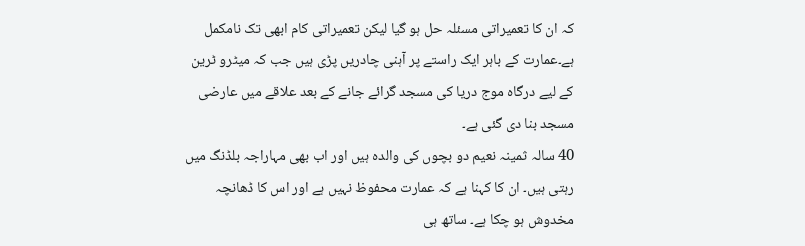کہ ان کا تعمیراتی مسئلہ حل ہو گیا لیکن تعمیراتی کام ابھی تک نامکمل ہے۔عمارت کے باہر ایک راستے پر آہنی چادریں پڑی ہیں جب کہ میٹرو ٹرین کے لیے درگاہ موج دریا کی مسجد گرائے جانے کے بعد علاقے میں عارضی مسجد بنا دی گئی ہے۔
40 سالہ ثمینہ نعیم دو بچوں کی والدہ ہیں اور اب بھی مہاراجہ بلڈنگ میں رہتی ہیں۔ ان کا کہنا ہے کہ عمارت محفوظ نہیں ہے اور اس کا ڈھانچہ مخدوش ہو چکا ہے۔ ساتھ ہی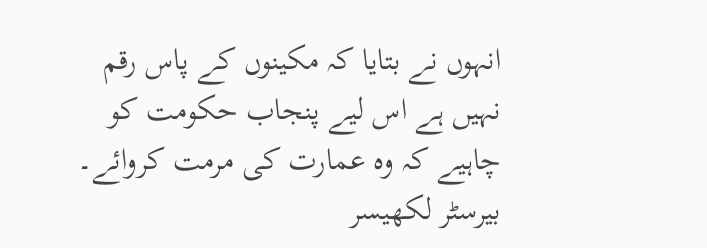انہوں نے بتایا کہ مکینوں کے پاس رقم نہیں ہے اس لیے پنجاب حکومت کو چاہیے کہ وہ عمارت کی مرمت کروائے۔
بیرسٹر لکھیسر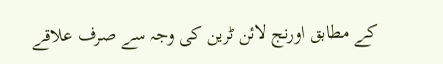کے مطابق اورنج لائن ٹرین کی وجہ سے صرف علاقے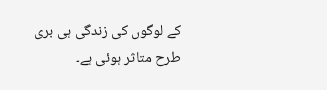کے لوگوں کی زندگی ہی بری طرح متاثر ہوئی ہے۔